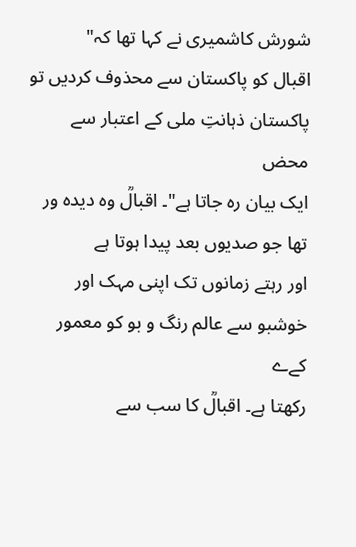شورش کاشمیری نے کہا تھا کہ"
اقبال کو پاکستان سے محذوف کردیں تو پاکستان ذہانتِ ملی کے اعتبار سے محض
ایک بیان رہ جاتا ہے"۔ اقبالؒ وہ دیدہ ور تھا جو صدیوں بعد پیدا ہوتا ہے
اور رہتے زمانوں تک اپنی مہک اور خوشبو سے عالم رنگ و بو کو معمور کےے
رکھتا ہے۔ اقبالؒ کا سب سے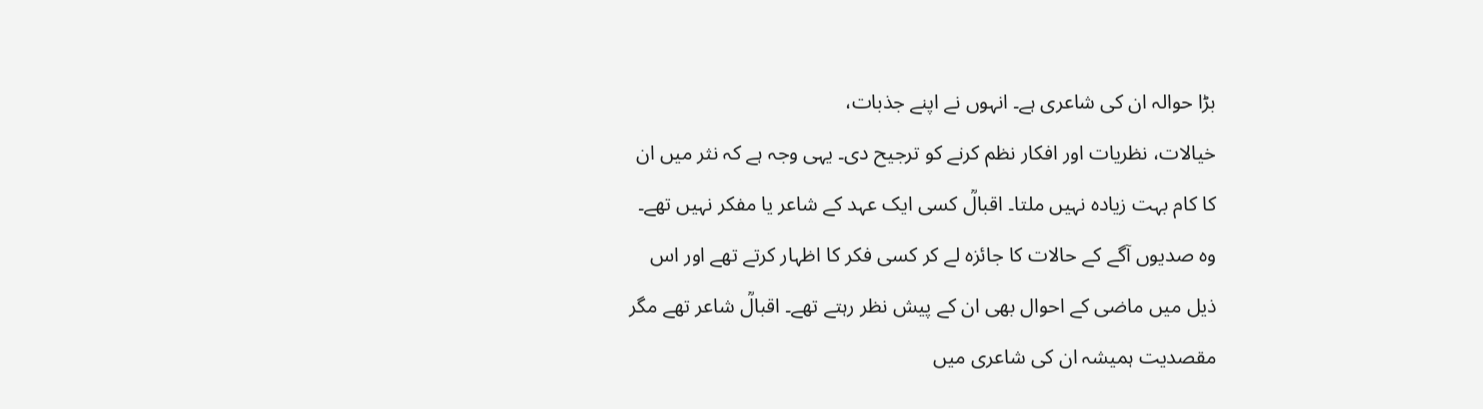بڑا حوالہ ان کی شاعری ہے۔ انہوں نے اپنے جذبات،
خیالات، نظریات اور افکار نظم کرنے کو ترجیح دی۔ یہی وجہ ہے کہ نثر میں ان
کا کام بہت زیادہ نہیں ملتا۔ اقبالؒ کسی ایک عہد کے شاعر یا مفکر نہیں تھے۔
وہ صدیوں آگے کے حالات کا جائزہ لے کر کسی فکر کا اظہار کرتے تھے اور اس
ذیل میں ماضی کے احوال بھی ان کے پیش نظر رہتے تھے۔ اقبالؒ شاعر تھے مگر
مقصدیت ہمیشہ ان کی شاعری میں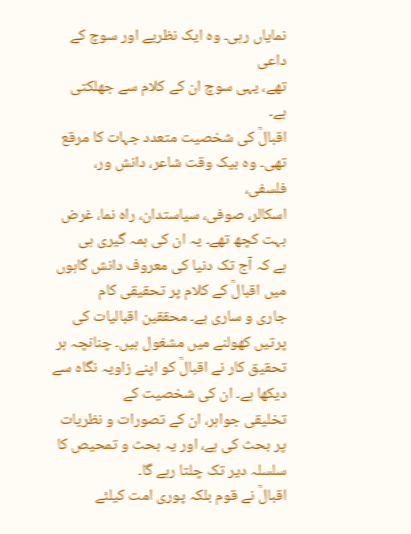نمایاں رہی۔ وہ ایک نظریے اور سوچ کے داعی
تھے، یہی سوچ ان کے کلام سے جھلکتی ہے۔
اقبالؒ کی شخصیت متعدد جہات کا مرقع تھی۔ وہ بیک وقت شاعر، دانش ور، فلسفی،
اسکالر، صوفی، سیاستدان، راہ نما، غرض بہت کچھ تھے۔ یہ ان کی ہمہ گیری ہی
ہے کہ آج تک دنیا کی معروف دانش گاہوں میں اقبالؒ کے کلام پر تحقیقی کام
جاری و ساری ہے۔ محققین اقبالیات کی پرتیں کھولنے میں مشغول ہیں۔ چنانچہ ہر
تحقیق کار نے اقبالؒ کو اپنے زاویہ نگاہ سے دیکھا ہے۔ ان کی شخصیت کے
تخلیقی جواہر، ان کے تصورات و نظریات پر بحث کی ہے، اور یہ بحث و تمحیص کا
سلسلہ دیر تک چلتا رہے گا۔
اقبالؒ نے قوم بلکہ پوری امت کیلئے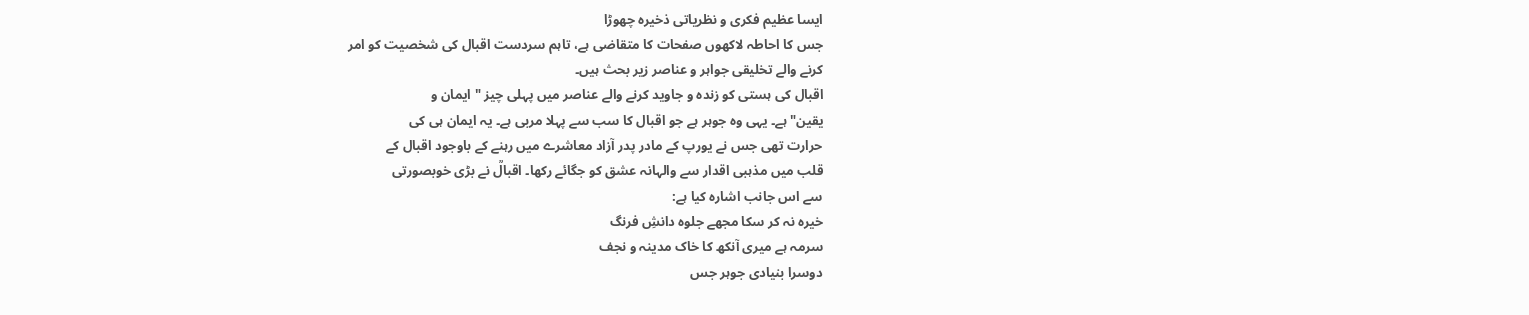ایسا عظیم فکری و نظریاتی ذخیرہ چھوڑا
جس کا احاطہ لاکھوں صفحات کا متقاضی ہے، تاہم سردست اقبال کی شخصیت کو امر
کرنے والے تخلیقی جواہر و عناصر زیر بحث ہیں۔
اقبال کی ہستی کو زندہ و جاوید کرنے والے عناصر میں پہلی چیز "ایمان و
یقین" ہے۔ یہی وہ جوہر ہے جو اقبال کا سب سے پہلا مربی ہے۔ یہ ایمان ہی کی
حرارت تھی جس نے یورپ کے مادر پدر آزاد معاشرے میں رہنے کے باوجود اقبال کے
قلب میں مذہبی اقدار سے والہانہ عشق کو جگائے رکھا۔ اقبالؒ نے بڑی خوبصورتی
سے اس جانب اشارہ کیا ہے:
خیرہ نہ کر سکا مجھے جلوہ دانشِ فرنگ
سرمہ ہے میری آنکھ کا خاک مدینہ و نجف
دوسرا بنیادی جوہر جس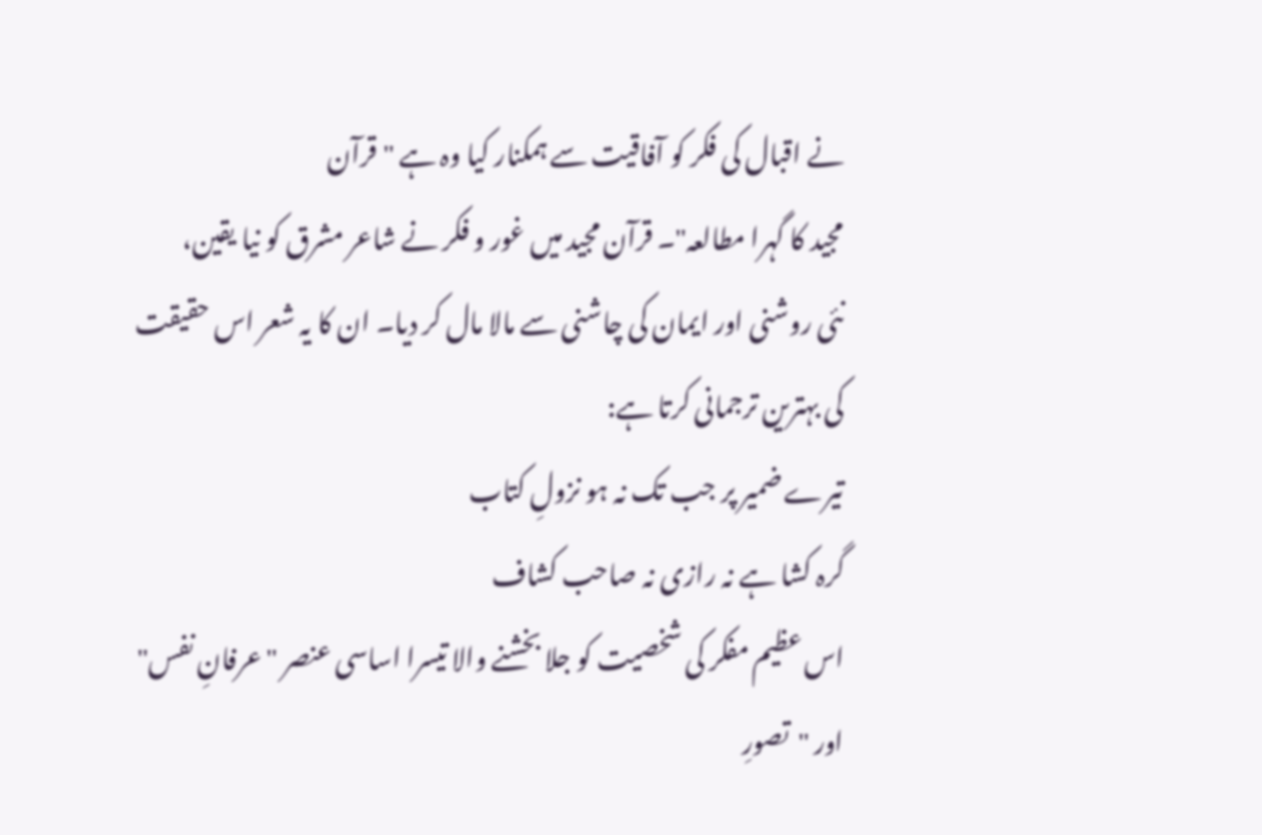نے اقبال کی فکر کو آفاقیت سے ہمکنار کیا وہ ہے "قرآن
مجید کا گہرا مطالعہ"۔ قرآن مجید میں غور و فکر نے شاعر مشرق کو نیا یقین،
نئی روشنی اور ایمان کی چاشنی سے مالا مال کر دیا۔ ان کا یہ شعر اس حقیقت
کی بہترین ترجمانی کرتا ہے:
تیرے ضمیر پر جب تک نہ ہو نزولِ کتاب
گرہ کشا ہے نہ رازی نہ صاحب کشاف
اس عظیم مفکر کی شخصیت کو جلا بخشنے والا تیسرا اساسی عنصر "عرفانِ نفس"
اور "تصورِ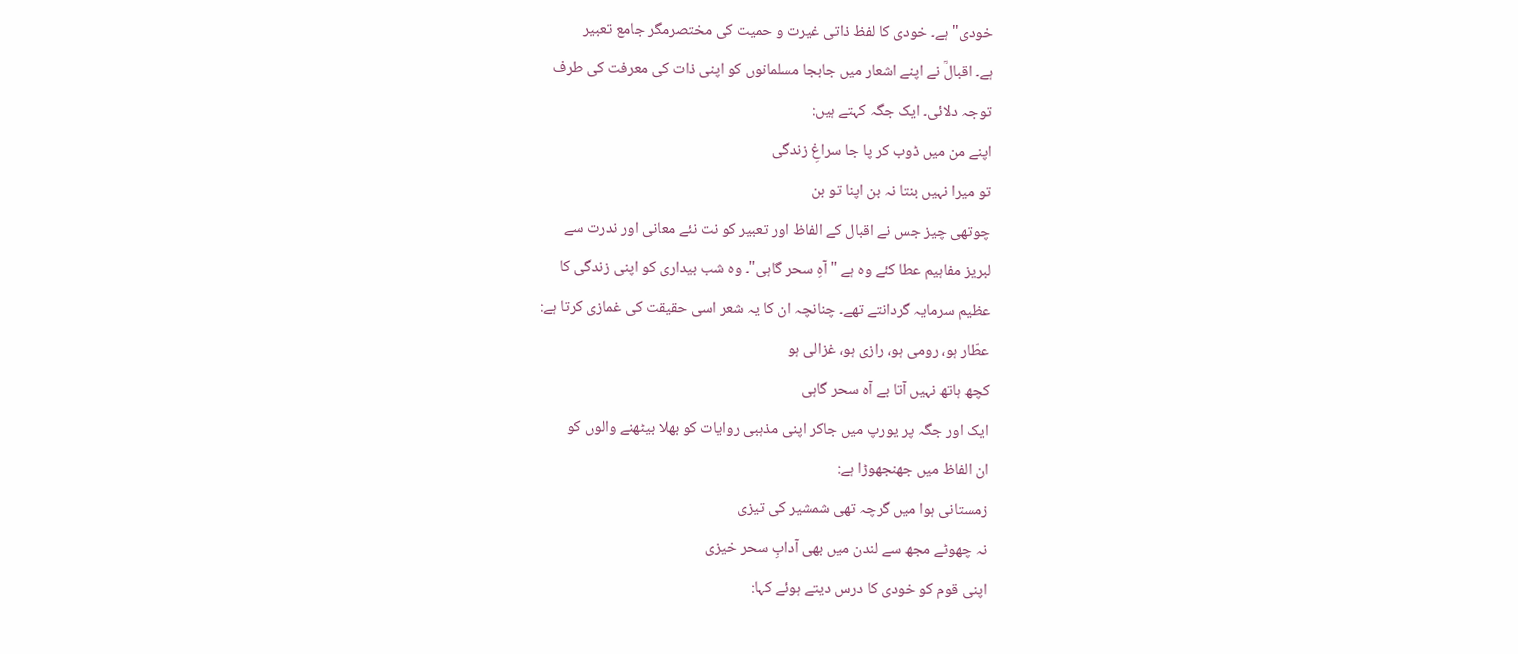خودی" ہے۔ خودی کا لفظ ذاتی غیرت و حمیت کی مختصرمگر جامع تعبیر
ہے۔ اقبالؒ نے اپنے اشعار میں جابجا مسلمانوں کو اپنی ذات کی معرفت کی طرف
توجہ دلائی۔ ایک جگہ کہتے ہیں:
اپنے من میں ڈوب کر پا جا سراغِ زندگی
تو میرا نہیں بنتا نہ بن اپنا تو بن
چوتھی چیز جس نے اقبال کے الفاظ اور تعبیر کو نت نئے معانی اور ندرت سے
لبریز مفاہیم عطا کئے وہ ہے "آہِ سحر گاہی"۔ وہ شب بیداری کو اپنی زندگی کا
عظیم سرمایہ گردانتے تھے۔ چنانچہ ان کا یہ شعر اسی حقیقت کی غمازی کرتا ہے:
عطّار ہو، رومی ہو، رازی ہو، غزالی ہو
کچھ ہاتھ نہیں آتا بے آہ سحر گاہی
ایک اور جگہ پر یورپ میں جاکر اپنی مذہبی روایات کو بھلا بیٹھنے والوں کو
ان الفاظ میں جھنجھوڑا ہے:
زمستانی ہوا میں گرچہ تھی شمشیر کی تیزی
نہ چھوٹے مجھ سے لندن میں بھی آدابِ سحر خیزی
اپنی قوم کو خودی کا درس دیتے ہوئے کہا: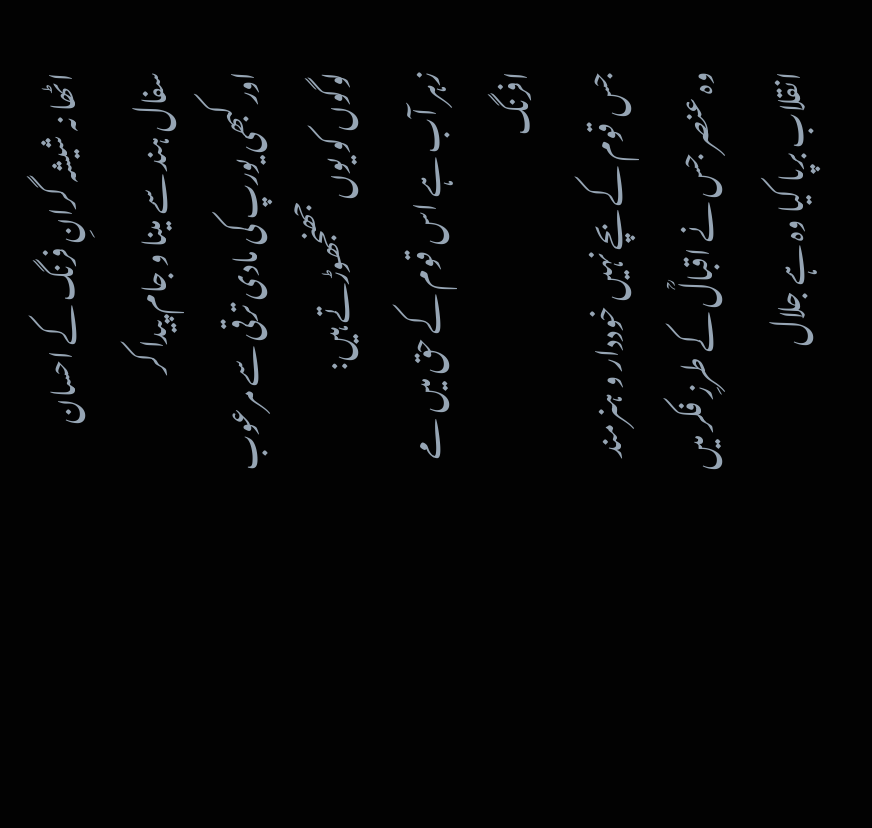اٹھا نہ شیشہ گرانِ فرنگ کے احسان
سفال ہند سے مینا و جام پیدا کر
اور کبھی یورپ کی مادی ترقی سے مرعوب لوگوں کو یوں جھنجھوڑتے ہیں:
زہر آب ہے اس قوم کے حق میں مے افرنگ
جس قوم کے بچے نہیں خوددار و ہنرمند
وہ عنصر جس نے اقبالؒ کے طرزِ فکر میں انقلاب برپا کیا وہ ہے جلال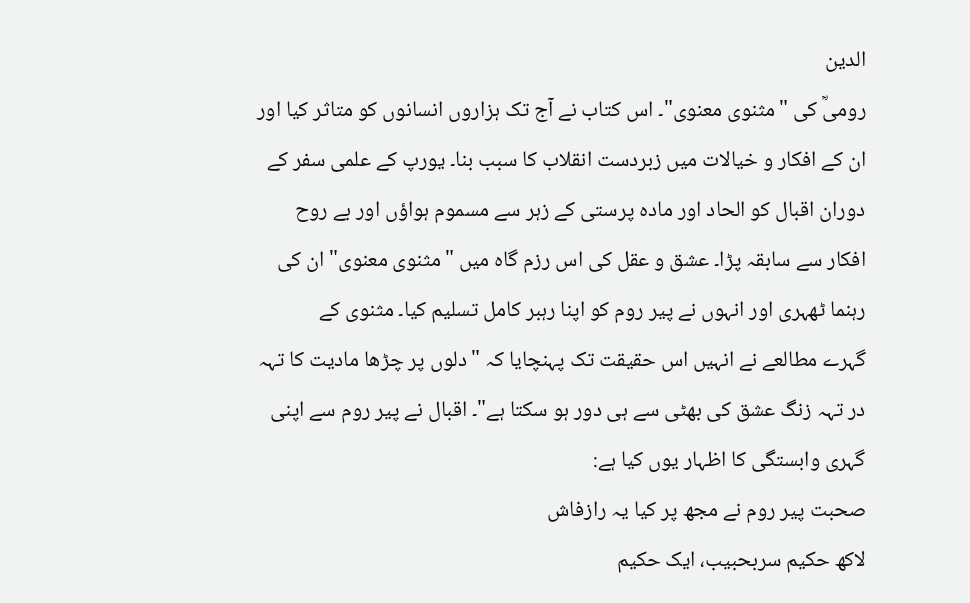الدین
رومیؒ کی "مثنوی معنوی"۔ اس کتاب نے آج تک ہزاروں انسانوں کو متاثر کیا اور
ان کے افکار و خیالات میں زبردست انقلاب کا سبب بنا۔ یورپ کے علمی سفر کے
دوران اقبال کو الحاد اور مادہ پرستی کے زہر سے مسموم ہواؤں اور بے روح
افکار سے سابقہ پڑا۔ عشق و عقل کی اس رزم گاہ میں "مثنوی معنوی" ان کی
رہنما ٹھہری اور انہوں نے پیر روم کو اپنا رہبر کامل تسلیم کیا۔ مثنوی کے
گہرے مطالعے نے انہیں اس حقیقت تک پہنچایا کہ "دلوں پر چڑھا مادیت کا تہہ
در تہہ زنگ عشق کی بھٹی سے ہی دور ہو سکتا ہے"۔ اقبال نے پیر روم سے اپنی
گہری وابستگی کا اظہار یوں کیا ہے:
صحبت پیر روم نے مجھ پر کیا یہ رازفاش
لاکھ حکیم سربحبیب، ایک حکیم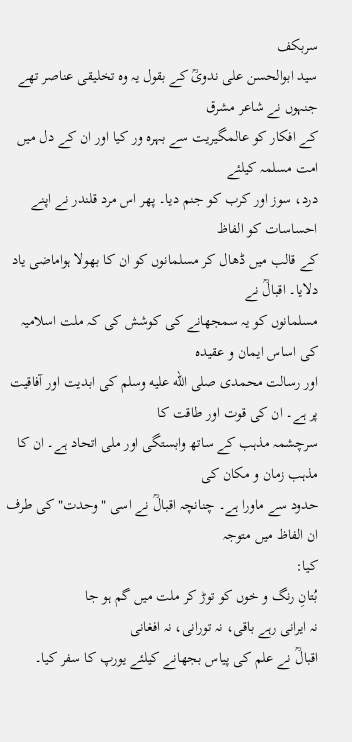سربکف
سید ابوالحسن علی ندویؒ کے بقول یہ وہ تخلیقی عناصر تھے جنہوں نے شاعر مشرق
کے افکار کو عالمگیریت سے بہرہ ور کیا اور ان کے دل میں امت مسلمہ کیلئے
درد، سوز اور کرب کو جنم دیا۔ پھر اس مرد قلندر نے اپنے احساسات کو الفاظ
کے قالب میں ڈھال کر مسلمانوں کو ان کا بھولا ہواماضی یاد دلایا۔ اقبالؒ نے
مسلمانوں کو یہ سمجھانے کی کوشش کی کہ ملت اسلامیہ کی اساس ایمان و عقیدہ
اور رسالت محمدی صلى الله عليه وسلم کی ابدیت اور آفاقیت پر ہے۔ ان کی قوت اور طاقت کا
سرچشمہ مذہب کے ساتھ وابستگی اور ملی اتحاد ہے۔ ان کا مذہب زمان و مکان کی
حدود سے ماورا ہے۔ چنانچہ اقبالؒ نے اسی "وحدت" کی طرف ان الفاظ میں متوجہ
کیا:
بُتانِ رنگ و خوں کو توڑ کر ملت میں گم ہو جا
نہ ایرانی رہے باقی، نہ تورانی، نہ افغانی
اقبالؒ نے علم کی پیاس بجھانے کیلئے یورپ کا سفر کیا۔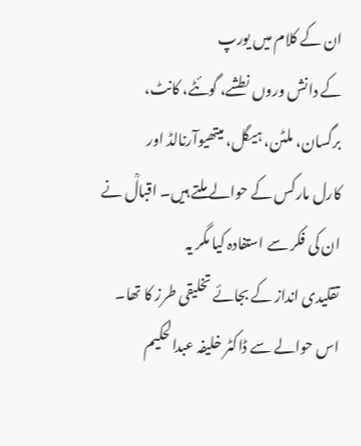ان کے کلام میں یورپ
کے دانش وروں نطشے، گوئٹے، کانٹ، برگسان، ملٹن، ہیگل، میتھیوآرنالڈ اور
کارل مارکس کے حوالے ملتے ہیں۔ اقبالؒ نے ان کی فکر سے استفادہ کیا مگر یہ
تقلیدی انداز کے بجائے تخلیقی طرز کا تھا۔
اس حوالے سے ڈاکٹر خلیفہ عبدالحکیم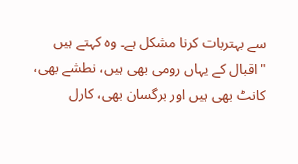سے بہتربات کرنا مشکل ہے۔ وہ کہتے ہیں
"اقبال کے یہاں رومی بھی ہیں، نطشے بھی، کانٹ بھی ہیں اور برگسان بھی، کارل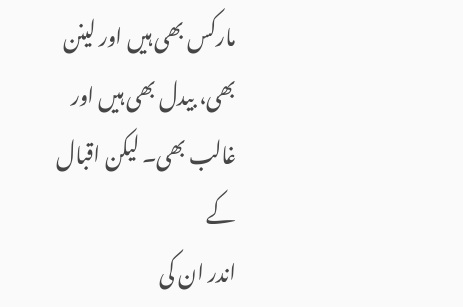مارکس بھی ہیں اور لینن بھی، بیدل بھی ہیں اور غالب بھی۔ لیکن اقبال کے
اندر ان کی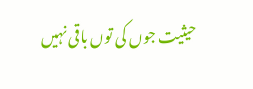حیثیت جوں کی توں باقی نہیں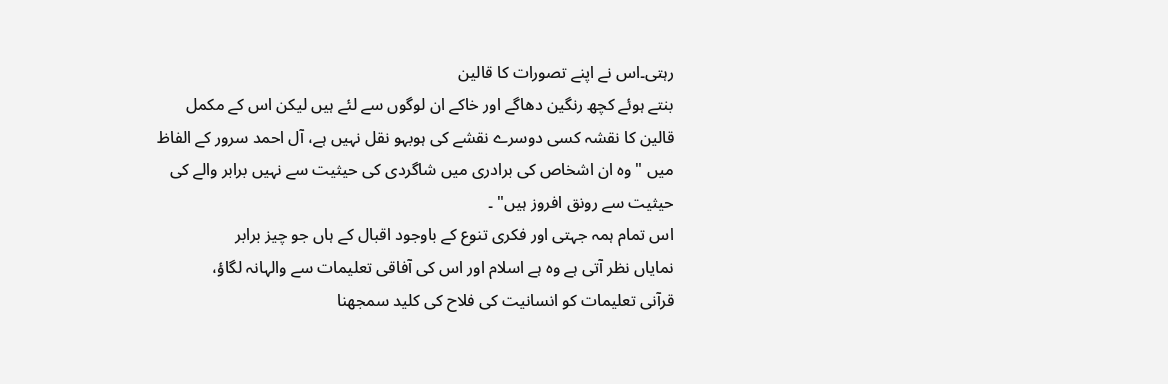رہتی۔اس نے اپنے تصورات کا قالین
بنتے ہوئے کچھ رنگین دھاگے اور خاکے ان لوگوں سے لئے ہیں لیکن اس کے مکمل
قالین کا نقشہ کسی دوسرے نقشے کی ہوبہو نقل نہیں ہے، آل احمد سرور کے الفاظ
میں " وہ ان اشخاص کی برادری میں شاگردی کی حیثیت سے نہیں برابر والے کی
حیثیت سے رونق افروز ہیں" ۔
اس تمام ہمہ جہتی اور فکری تنوع کے باوجود اقبال کے ہاں جو چیز برابر
نمایاں نظر آتی ہے وہ ہے اسلام اور اس کی آفاقی تعلیمات سے والہانہ لگاؤ،
قرآنی تعلیمات کو انسانیت کی فلاح کی کلید سمجھنا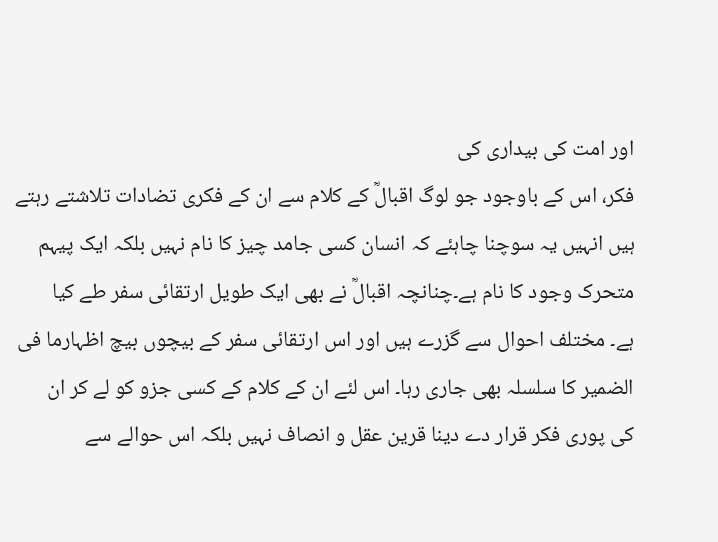اور امت کی بیداری کی
فکر، اس کے باوجود جو لوگ اقبالؒ کے کلام سے ان کے فکری تضادات تلاشتے رہتے
ہیں انہیں یہ سوچنا چاہئے کہ انسان کسی جامد چیز کا نام نہیں بلکہ ایک پیہم
متحرک وجود کا نام ہے۔چنانچہ اقبالؒ نے بھی ایک طویل ارتقائی سفر طے کیا
ہے۔ مختلف احوال سے گزرے ہیں اور اس ارتقائی سفر کے بیچوں بیچ اظہارما فی
الضمیر کا سلسلہ بھی جاری رہا۔ اس لئے ان کے کلام کے کسی جزو کو لے کر ان
کی پوری فکر قرار دے دینا قرین عقل و انصاف نہیں بلکہ اس حوالے سے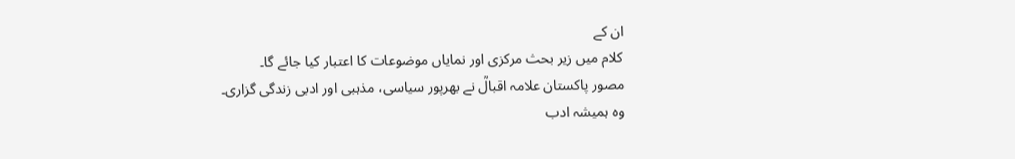ان کے
کلام میں زیر بحث مرکزی اور نمایاں موضوعات کا اعتبار کیا جائے گا۔
مصور پاکستان علامہ اقبالؒ نے بھرپور سیاسی، مذہبی اور ادبی زندگی گزاری۔
وہ ہمیشہ ادب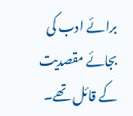برائے ادب کی بجائے مقصدیت کے قائل تھے۔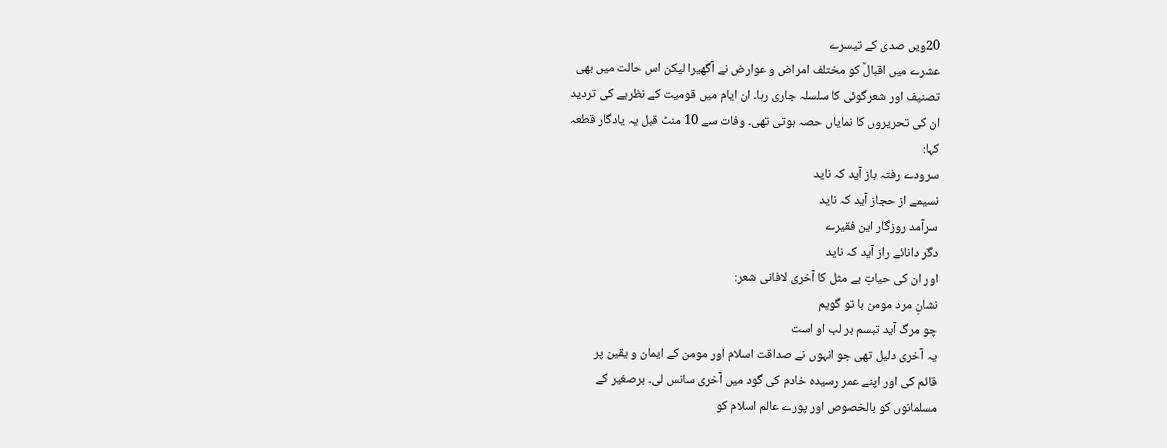20ویں صدی کے تیسرے
عشرے میں اقبالؒ کو مختلف امراض و عوارض نے آگھیرا لیکن اس حالت میں بھی
تصنیف اور شعرگوئی کا سلسلہ جاری رہا۔ ان ایام میں قومیت کے نظریے کی تردید
ان کی تحریروں کا نمایاں حصہ ہوتی تھی۔ وفات سے 10 منٹ قبل یہ یادگار قطعہ
کہا:
سرودے رفتہ باز آید کہ ناید
نسیمے از حجاز آید کہ ناید
سرآمد روزگار این فقیرے
دگر دانائے راز آید کہ ناید
اور ان کی حیاتِ بے مثل کا آخری لافانی شعر:
نشانِ مرد مومن با تو گویم
چو مرگ آید تبسم بر لب او است
یہ آخری دلیل تھی جو انہوں نے صداقت اسلام اور مومن کے ایمان و یقین پر
قائم کی اور اپنے عمر رسیدہ خادم کی گود میں آخری سانس لی۔ برصغیر کے
مسلمانوں کو بالخصوص اور پورے عالم اسلام کو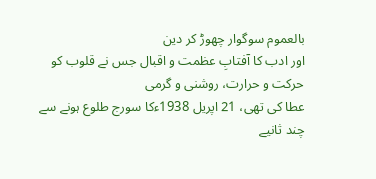بالعموم سوگوار چھوڑ کر دین
اور ادب کا آفتابِ عظمت و اقبال جس نے قلوب کو حرکت و حرارت، روشنی و گرمی
عطا کی تھی، 21 اپریل 1938ءکا سورج طلوع ہونے سے چند ثانیے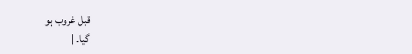قبل غروب ہو
گیا۔ |